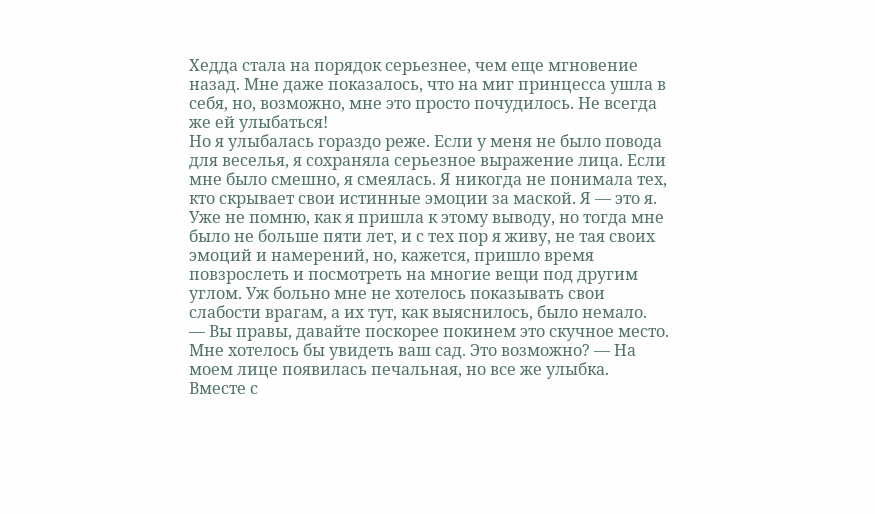Хедда стала на порядок серьезнее, чем еще мгновение назад. Мне даже показалось, что на миг принцесса ушла в себя, но, возможно, мне это просто почудилось. Не всегда же ей улыбаться!
Но я улыбалась гораздо реже. Если у меня не было повода для веселья, я сохраняла серьезное выражение лица. Если мне было смешно, я смеялась. Я никогда не понимала тех, кто скрывает свои истинные эмоции за маской. Я — это я. Уже не помню, как я пришла к этому выводу, но тогда мне было не больше пяти лет, и с тех пор я живу, не тая своих эмоций и намерений, но, кажется, пришло время повзрослеть и посмотреть на многие вещи под другим углом. Уж больно мне не хотелось показывать свои слабости врагам, а их тут, как выяснилось, было немало.
— Вы правы, давайте поскорее покинем это скучное место. Мне хотелось бы увидеть ваш сад. Это возможно? — На моем лице появилась печальная, но все же улыбка.
Вместе с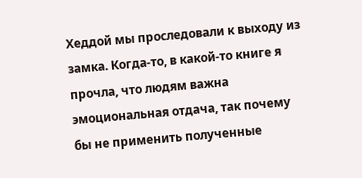Хеддой мы проследовали к выходу из замка. Когда-то, в какой-то книге я прочла, что людям важна эмоциональная отдача, так почему бы не применить полученные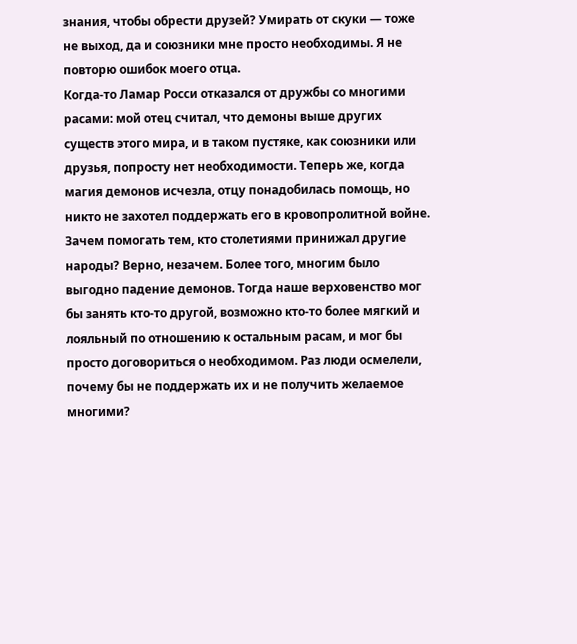знания, чтобы обрести друзей? Умирать от скуки — тоже не выход, да и союзники мне просто необходимы. Я не повторю ошибок моего отца.
Когда-то Ламар Росси отказался от дружбы со многими расами: мой отец считал, что демоны выше других существ этого мира, и в таком пустяке, как союзники или друзья, попросту нет необходимости. Теперь же, когда магия демонов исчезла, отцу понадобилась помощь, но никто не захотел поддержать его в кровопролитной войне. Зачем помогать тем, кто столетиями принижал другие народы? Верно, незачем. Более того, многим было выгодно падение демонов. Тогда наше верховенство мог бы занять кто-то другой, возможно кто-то более мягкий и лояльный по отношению к остальным расам, и мог бы просто договориться о необходимом. Раз люди осмелели, почему бы не поддержать их и не получить желаемое многими?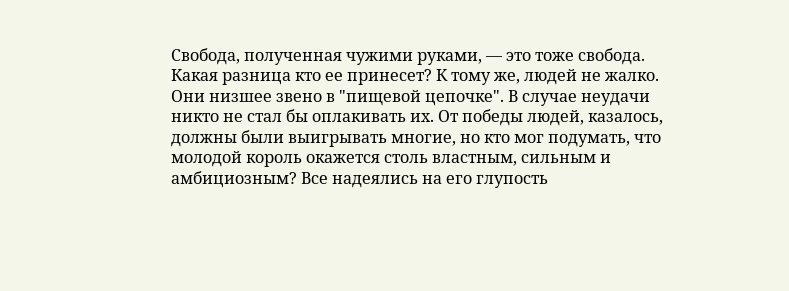Свобода, полученная чужими руками, — это тоже свобода. Какая разница кто ее принесет? К тому же, людей не жалко. Они низшее звено в "пищевой цепочке". В случае неудачи никто не стал бы оплакивать их. От победы людей, казалось, должны были выигрывать многие, но кто мог подумать, что молодой король окажется столь властным, сильным и амбициозным? Все надеялись на его глупость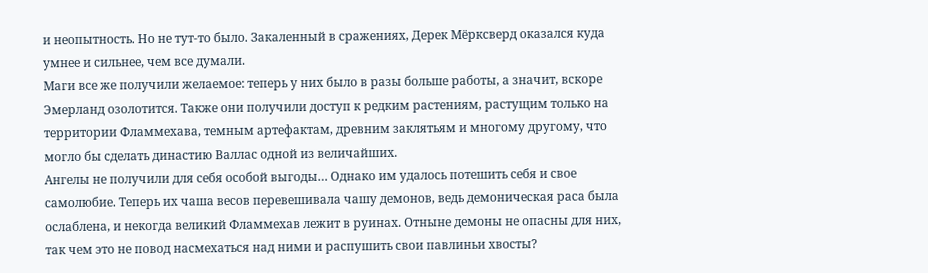и неопытность. Но не тут-то было. Закаленный в сражениях, Дерек Мёрксверд оказался куда умнее и сильнее, чем все думали.
Маги все же получили желаемое: теперь у них было в разы больше работы, а значит, вскоре Эмерланд озолотится. Также они получили доступ к редким растениям, растущим только на территории Фламмехава, темным артефактам, древним заклятьям и многому другому, что могло бы сделать династию Валлас одной из величайших.
Ангелы не получили для себя особой выгоды… Однако им удалось потешить себя и свое самолюбие. Теперь их чаша весов перевешивала чашу демонов, ведь демоническая раса была ослаблена, и некогда великий Фламмехав лежит в руинах. Отныне демоны не опасны для них, так чем это не повод насмехаться над ними и распушить свои павлиньи хвосты?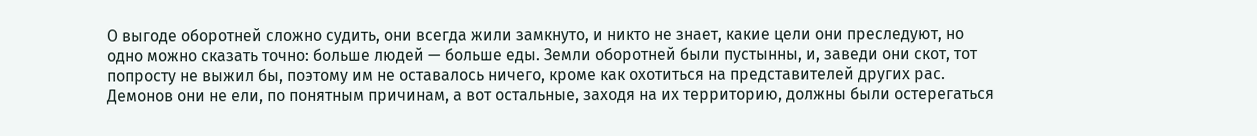О выгоде оборотней сложно судить, они всегда жили замкнуто, и никто не знает, какие цели они преследуют, но одно можно сказать точно: больше людей — больше еды. Земли оборотней были пустынны, и, заведи они скот, тот попросту не выжил бы, поэтому им не оставалось ничего, кроме как охотиться на представителей других рас. Демонов они не ели, по понятным причинам, а вот остальные, заходя на их территорию, должны были остерегаться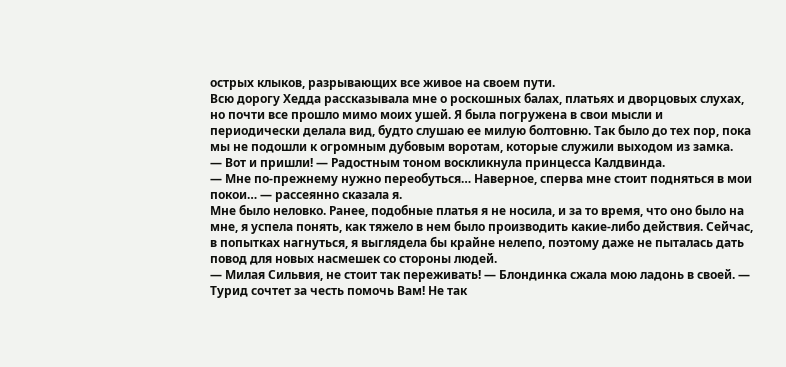острых клыков, разрывающих все живое на своем пути.
Всю дорогу Хедда рассказывала мне о роскошных балах, платьях и дворцовых слухах, но почти все прошло мимо моих ушей. Я была погружена в свои мысли и периодически делала вид, будто слушаю ее милую болтовню. Так было до тех пор, пока мы не подошли к огромным дубовым воротам, которые служили выходом из замка.
— Вот и пришли! — Радостным тоном воскликнула принцесса Калдвинда.
— Мне по-прежнему нужно переобуться… Наверное, сперва мне стоит подняться в мои покои… — рассеянно сказала я.
Мне было неловко. Ранее, подобные платья я не носила, и за то время, что оно было на мне, я успела понять, как тяжело в нем было производить какие-либо действия. Сейчас, в попытках нагнуться, я выглядела бы крайне нелепо, поэтому даже не пыталась дать повод для новых насмешек со стороны людей.
— Милая Сильвия, не стоит так переживать! — Блондинка сжала мою ладонь в своей. — Турид сочтет за честь помочь Вам! Не так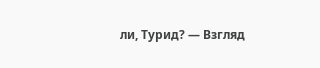ли, Турид? — Взгляд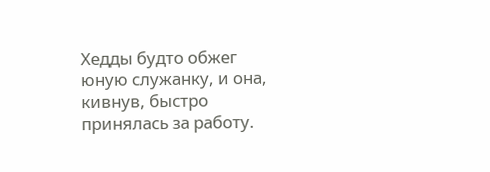Хедды будто обжег юную служанку, и она, кивнув, быстро принялась за работу.